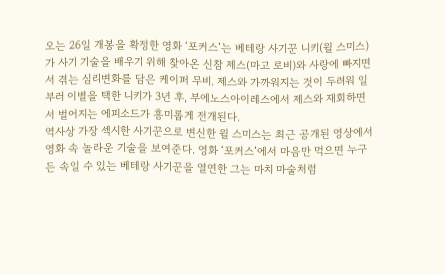오는 26일 개봉을 확정한 영화 ‘포커스’는 베테랑 사기꾼 니키(윌 스미스)가 사기 기술을 배우기 위해 찾아온 신참 제스(마고 로비)와 사랑에 빠지면서 겪는 심리변화를 담은 케이퍼 무비. 제스와 가까워지는 것이 두려워 일부러 이별을 택한 니키가 3년 후, 부에노스아이레스에서 제스와 재회하면서 벌어지는 에피소드가 흥미롭게 전개된다.
역사상 가장 섹시한 사기꾼으로 변신한 윌 스미스는 최근 공개된 영상에서 영화 속 놀라운 기술을 보여준다. 영화 ‘포커스’에서 마음만 먹으면 누구든 속일 수 있는 베테랑 사기꾼을 열연한 그는 마치 마술처럼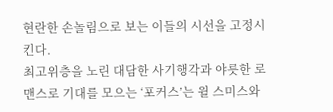현란한 손놀림으로 보는 이들의 시선을 고정시킨다.
최고위층을 노린 대담한 사기행각과 야릇한 로맨스로 기대를 모으는 ‘포커스’는 윌 스미스와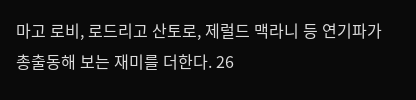마고 로비, 로드리고 산토로, 제럴드 맥라니 등 연기파가 총출동해 보는 재미를 더한다. 26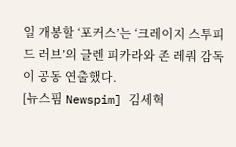일 개봉할 ‘포커스’는 ‘크레이지 스투피드 러브’의 글렌 피카라와 존 레쿼 감독이 공동 연출했다.
[뉴스핌 Newspim] 김세혁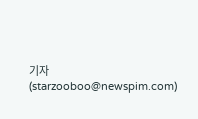기자 (starzooboo@newspim.com)